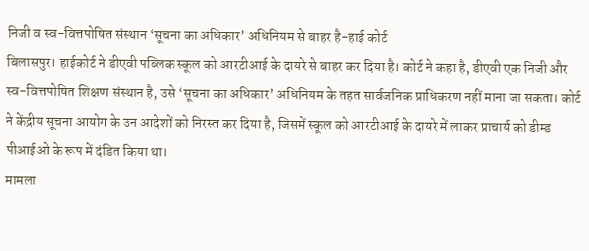निजी व स्व-वित्तपोषित संस्थान ‘सूचना का अधिकार’ अधिनियम से बाहर है-हाई कोर्ट
बिलासपुर। हाईकोर्ट ने डीएवी पब्लिक स्कूल को आरटीआई के दायरे से बाहर कर दिया है। कोर्ट ने कहा है, डीएवी एक निजी और स्व-वित्तपोषित शिक्षण संस्थान है, उसे ‘सूचना का अधिकार’ अधिनियम के तहत सार्वजनिक प्राधिकरण नहीं माना जा सकता। कोर्ट ने केंद्रीय सूचना आयोग के उन आदेशों को निरस्त कर दिया है, जिसमें स्कूल को आरटीआई के दायरे में लाकर प्राचार्य को डीम्ड पीआईओ के रूप में दंडित किया था।
मामला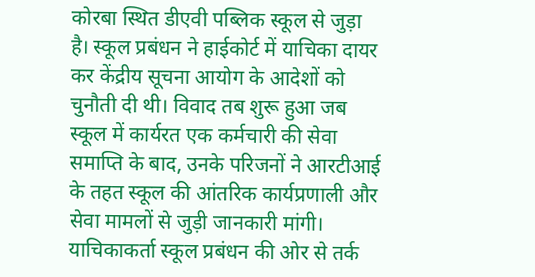कोरबा स्थित डीएवी पब्लिक स्कूल से जुड़ा है। स्कूल प्रबंधन ने हाईकोर्ट में याचिका दायर कर केंद्रीय सूचना आयोग के आदेशों को चुनौती दी थी। विवाद तब शुरू हुआ जब स्कूल में कार्यरत एक कर्मचारी की सेवा समाप्ति के बाद, उनके परिजनों ने आरटीआई के तहत स्कूल की आंतरिक कार्यप्रणाली और सेवा मामलों से जुड़ी जानकारी मांगी। याचिकाकर्ता स्कूल प्रबंधन की ओर से तर्क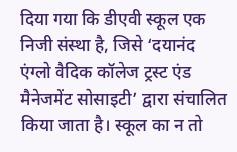दिया गया कि डीएवी स्कूल एक निजी संस्था है, जिसे ‘दयानंद एंग्लो वैदिक कॉलेज ट्रस्ट एंड मैनेजमेंट सोसाइटी’ द्वारा संचालित किया जाता है। स्कूल का न तो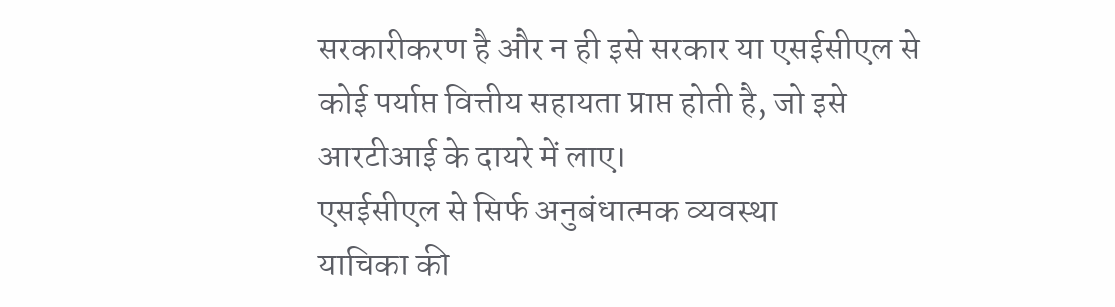सरकारीकरण है और न ही इसे सरकार या एसईसीएल से कोई पर्याप्त वित्तीय सहायता प्राप्त होती है, जो इसे आरटीआई के दायरे में लाए।
एसईसीएल से सिर्फ अनुबंधात्मक व्यवस्था
याचिका की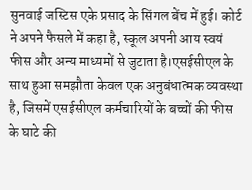सुनवाई जस्टिस एके प्रसाद के सिंगल बेंच में हुई। कोर्ट ने अपने फैसले में कहा है, स्कूल अपनी आय स्वयं फीस और अन्य माध्यमों से जुटाता है।एसईसीएल के साथ हुआ समझौता केवल एक अनुबंधात्मक व्यवस्था है, जिसमें एसईसीएल कर्मचारियों के बच्चों की फीस के घाटे की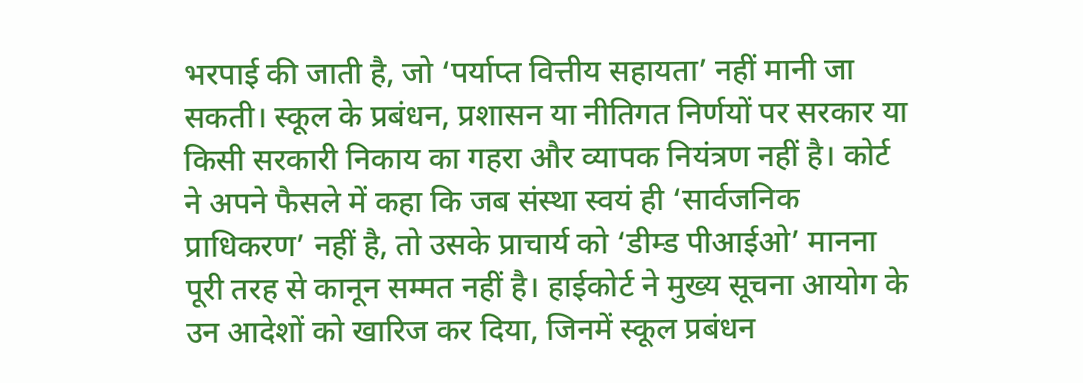भरपाई की जाती है, जो ‘पर्याप्त वित्तीय सहायता’ नहीं मानी जा सकती। स्कूल के प्रबंधन, प्रशासन या नीतिगत निर्णयों पर सरकार या किसी सरकारी निकाय का गहरा और व्यापक नियंत्रण नहीं है। कोर्ट ने अपने फैसले में कहा कि जब संस्था स्वयं ही ‘सार्वजनिक प्राधिकरण’ नहीं है, तो उसके प्राचार्य को ‘डीम्ड पीआईओ’ मानना पूरी तरह से कानून सम्मत नहीं है। हाईकोर्ट ने मुख्य सूचना आयोग के उन आदेशों को खारिज कर दिया, जिनमें स्कूल प्रबंधन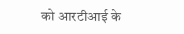को आरटीआई के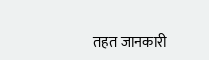तहत जानकारी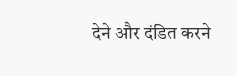देने और दंडित करने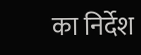का निर्देश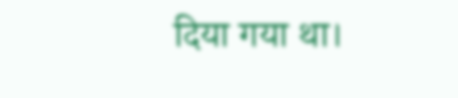दिया गया था।